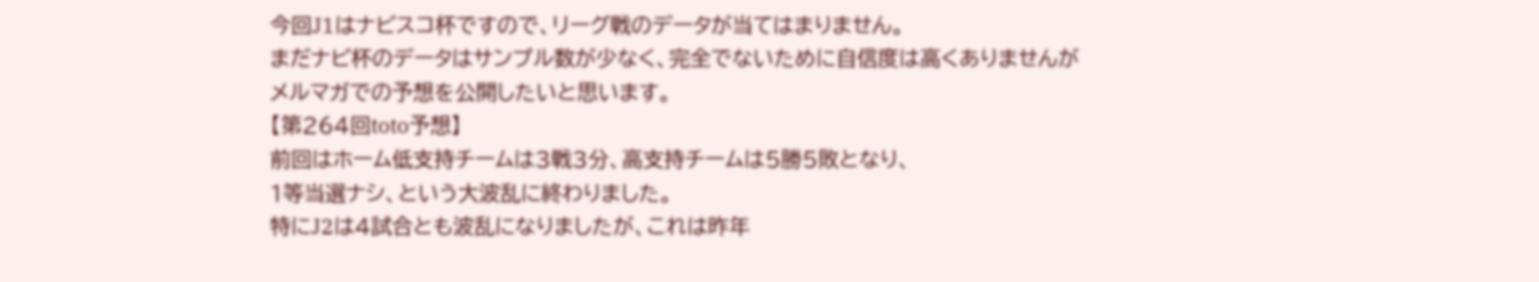今回J1はナビスコ杯ですので、リーグ戦のデータが当てはまりません。
まだナビ杯のデータはサンプル数が少なく、完全でないために自信度は高くありませんが
メルマガでの予想を公開したいと思います。
【第264回toto予想】
前回はホーム低支持チームは3戦3分、高支持チームは5勝5敗となり、
1等当選ナシ、という大波乱に終わりました。
特にJ2は4試合とも波乱になりましたが、これは昨年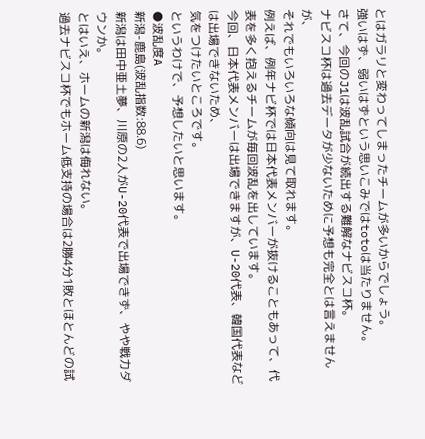とはガラリと変わってしまったチームが多いからでしょう。
強いはず、弱いはずという思いこみではtotoは当たりません。
さて、今回のJ1は波乱試合が続出する難解なナビスコ杯。
ナビスコ杯は過去データが少ないために予想も完全とは言えませんが、
それでもいろいろな傾向は見て取れます。
例えば、例年ナビ杯では日本代表メンバーが抜けることもあって、代表を多く抱えるチームが毎回波乱を出しています。
今回、日本代表メンバーは出場できますが、U-20代表、韓国代表などは出場できないため、
気をつけたいところです。
というわけで、予想したいと思います。
●波乱度A
新潟-鹿島(波乱指数:88.6)
新潟は田中亜土夢、川原の2人がU-20代表で出場できず、やや戦力ダウンか。
とはいえ、ホームの新潟は侮れない。
過去ナビスコ杯でもホーム低支持の場合は2勝4分1敗とほとんどの試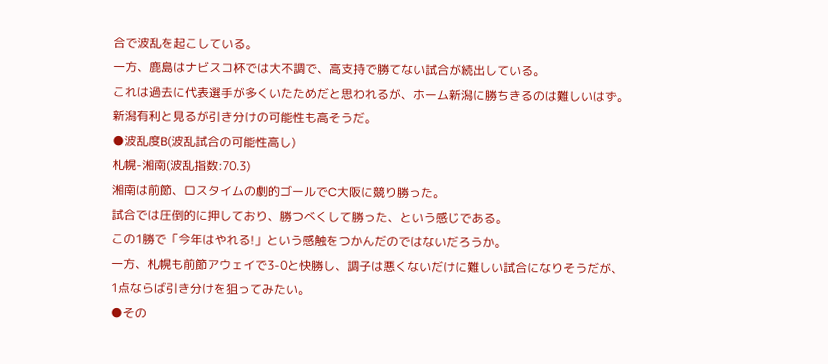合で波乱を起こしている。
一方、鹿島はナビスコ杯では大不調で、高支持で勝てない試合が続出している。
これは過去に代表選手が多くいたためだと思われるが、ホーム新潟に勝ちきるのは難しいはず。
新潟有利と見るが引き分けの可能性も高そうだ。
●波乱度B(波乱試合の可能性高し)
札幌-湘南(波乱指数:70.3)
湘南は前節、ロスタイムの劇的ゴールでC大阪に競り勝った。
試合では圧倒的に押しており、勝つべくして勝った、という感じである。
この1勝で「今年はやれる!」という感触をつかんだのではないだろうか。
一方、札幌も前節アウェイで3-0と快勝し、調子は悪くないだけに難しい試合になりそうだが、
1点ならば引き分けを狙ってみたい。
●その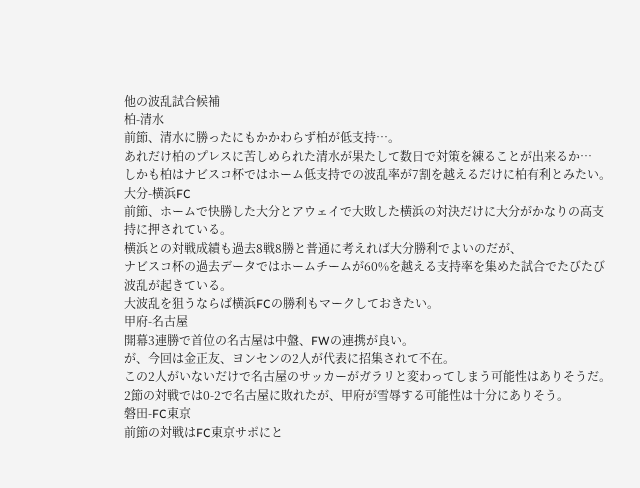他の波乱試合候補
柏-清水
前節、清水に勝ったにもかかわらず柏が低支持…。
あれだけ柏のプレスに苦しめられた清水が果たして数日で対策を練ることが出来るか…
しかも柏はナビスコ杯ではホーム低支持での波乱率が7割を越えるだけに柏有利とみたい。
大分-横浜FC
前節、ホームで快勝した大分とアウェイで大敗した横浜の対決だけに大分がかなりの高支持に押されている。
横浜との対戦成績も過去8戦8勝と普通に考えれば大分勝利でよいのだが、
ナビスコ杯の過去データではホームチームが60%を越える支持率を集めた試合でたびたび波乱が起きている。
大波乱を狙うならば横浜FCの勝利もマークしておきたい。
甲府-名古屋
開幕3連勝で首位の名古屋は中盤、FWの連携が良い。
が、今回は金正友、ヨンセンの2人が代表に招集されて不在。
この2人がいないだけで名古屋のサッカーがガラリと変わってしまう可能性はありそうだ。
2節の対戦では0-2で名古屋に敗れたが、甲府が雪辱する可能性は十分にありそう。
磐田-FC東京
前節の対戦はFC東京サポにと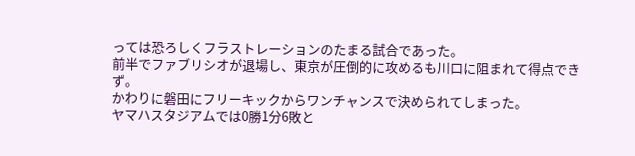っては恐ろしくフラストレーションのたまる試合であった。
前半でファブリシオが退場し、東京が圧倒的に攻めるも川口に阻まれて得点できず。
かわりに磐田にフリーキックからワンチャンスで決められてしまった。
ヤマハスタジアムでは0勝1分6敗と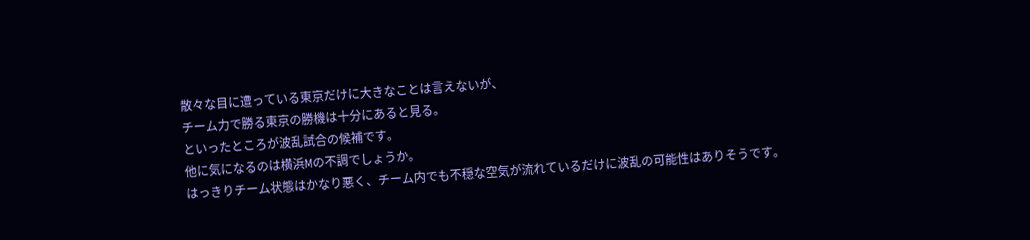散々な目に遭っている東京だけに大きなことは言えないが、
チーム力で勝る東京の勝機は十分にあると見る。
といったところが波乱試合の候補です。
他に気になるのは横浜Mの不調でしょうか。
はっきりチーム状態はかなり悪く、チーム内でも不穏な空気が流れているだけに波乱の可能性はありそうです。